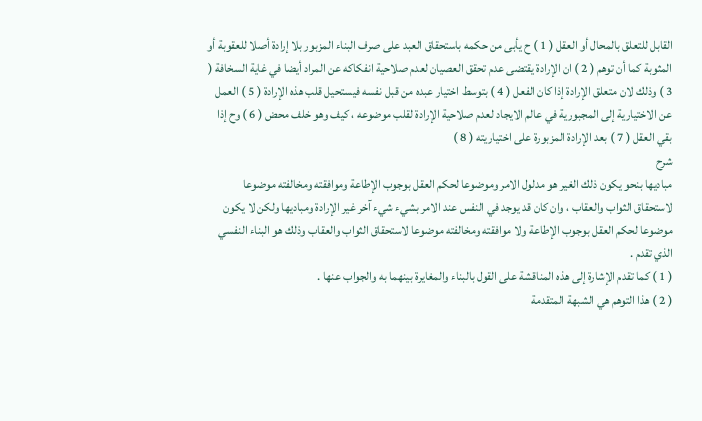القابل للتعلق بالمحال أو العقل ( 1 ) ح يأبى من حكمه باستحقاق العبد على صرف البناء المزبور بلا إرادة أصلا للعقوبة أو المثوبة كما أن توهم ( 2 ) ان الإرادة يقتضى عدم تحقق العصيان لعدم صلاحية انفكاكه عن المراد أيضا في غاية السخافة ( 3 ) وذلك لان متعلق الإرادة إذا كان الفعل ( 4 ) بتوسط اختيار عبده من قبل نفسه فيستحيل قلب هذه الإرادة ( 5 ) العمل عن الاختيارية إلى المجبورية في عالم الايجاد لعدم صلاحية الإرادة لقلب موضوعه ، كيف وهو خلف محض ( 6 ) وح إذا بقي العقل ( 7 ) بعد الإرادة المزبورة على اختياريته ( 8 )
شرح
مباديها بنحو يكون ذلك الغير هو مدلول الامر وموضوعا لحكم العقل بوجوب الإطاعة وموافقته ومخالفته موضوعا لاستحقاق الثواب والعقاب ، وان كان قد يوجد في النفس عند الامر بشيء شيء آخر غير الإرادة ومباديها ولكن لا يكون موضوعا لحكم العقل بوجوب الإطاعة ولا موافقته ومخالفته موضوعا لاستحقاق الثواب والعقاب وذلك هو البناء النفسي الذي تقدم .
( 1 ) كما تقدم الإشارة إلى هذه المناقشة على القول بالبناء والمغايرة بينهما به والجواب عنها .
( 2 ) هذا التوهم هي الشبهة المتقدمة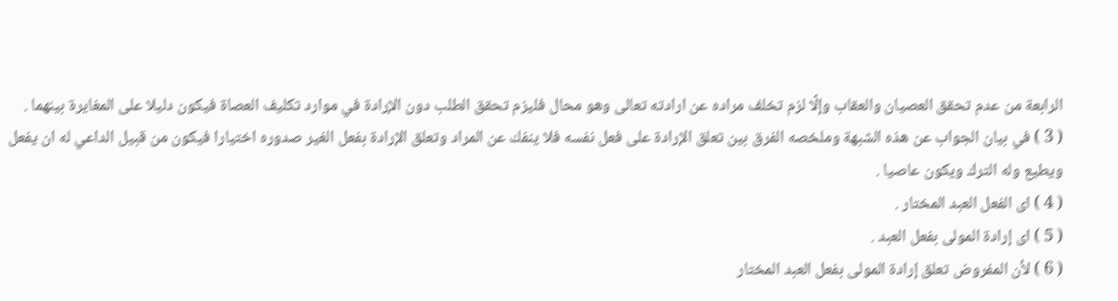الرابعة من عدم تحقق العصيان والعقاب وإلّا لزم تخلف مراده عن ارادته تعالى وهو محال فليزم تحقق الطلب دون الإرادة في موارد تكليف العصاة فيكون دليلا على المغايرة بينهما .
( 3 ) في بيان الجواب عن هذه الشبهة وملخصه الفرق بين تعلق الإرادة على فعل نفسه فلا ينفك عن المراد وتعلق الإرادة بفعل الغير صدوره اختيارا فيكون من قبيل الداعي له ان يفعل ويطيع وله الترك ويكون عاصيا .
( 4 ) اى الفعل العبد المختار .
( 5 ) اى إرادة المولى بفعل العبد .
( 6 ) لأن المفروض تعلق إرادة المولى بفعل العبد المختار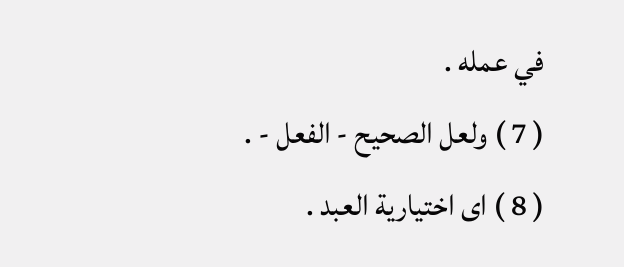في عمله .
( 7 ) ولعل الصحيح - الفعل - .
( 8 ) اى اختيارية العبد .